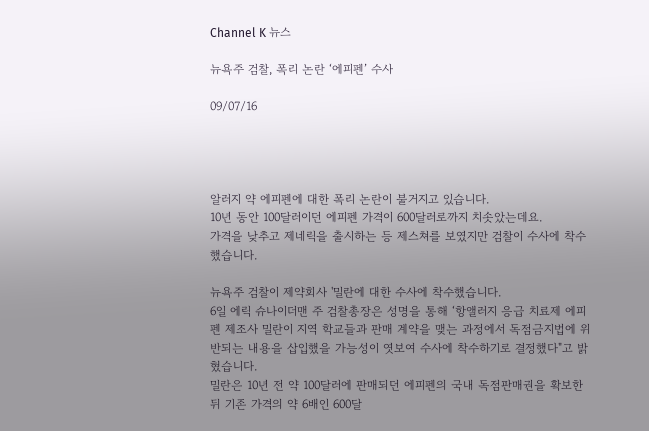Channel K 뉴스

뉴욕주 검찰, 폭리 논란 ‘에피펜’ 수사

09/07/16




알러지 약 에피펜에 대한 폭리 논란이 불거지고 있습니다.
10년 동안 100달러이던 에피펜 가격이 600달러로까지 치솟았는데요.
가격을 낮추고 제네릭을 출시하는 등 제스쳐를 보였지만 검찰이 수사에 착수했습니다.

뉴욕주 검찰이 제약회사 '밀란에 대한 수사에 착수했습니다.
6일 에릭 슈나이더맨 주 검찰총장은 성명을 통해 ‘항앨러지 응급 치료제 에피펜 제조사 밀란이 지역 학교들과 판매 계약을 맺는 과정에서 독점금지법에 위반되는 내용을 삽입했을 가능성이 엿보여 수사에 착수하기로 결정했다"고 밝혔습니다.
밀란은 10년 전 약 100달러에 판매되던 에피펜의 국내 독점판매권을 확보한 뒤 기존 가격의 약 6배인 600달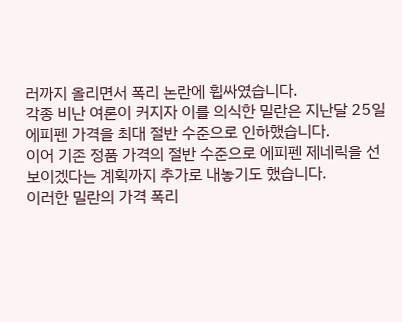러까지 올리면서 폭리 논란에 휩싸였습니다.
각종 비난 여론이 커지자 이를 의식한 밀란은 지난달 25일 에피펜 가격을 최대 절반 수준으로 인하했습니다.
이어 기존 정품 가격의 절반 수준으로 에피펜 제네릭을 선보이겠다는 계획까지 추가로 내놓기도 했습니다.
이러한 밀란의 가격 폭리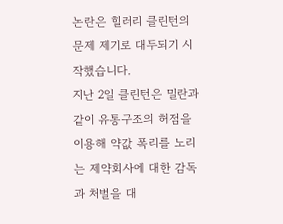논란은 힐러리 클린턴의 문제 제기로 대두되기 시작했습니다.
지난 2일 클린턴은 밀란과 같이 유통구조의 허점을 이용해 약값 폭리를 노리는 제약회사에 대한 감독과 처벌을 대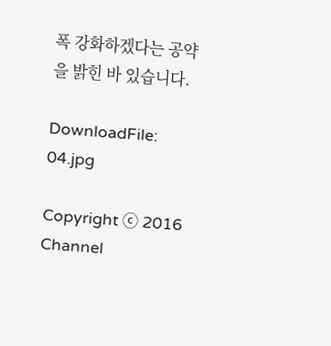폭 강화하겠다는 공약을 밝힌 바 있습니다.

DownloadFile: 04.jpg

Copyright ⓒ 2016 Channel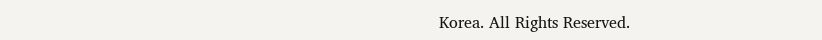Korea. All Rights Reserved.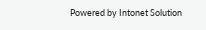Powered by Intonet Solution